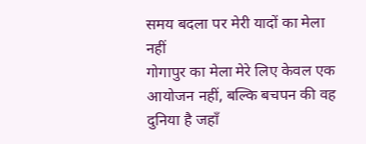समय बदला पर मेरी यादों का मेला नहीं
गोगापुर का मेला मेरे लिए केवल एक आयोजन नहीं, बल्कि बचपन की वह दुनिया है जहाँ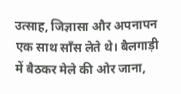उत्साह, जिज्ञासा और अपनापन एक साथ साँस लेते थे। बैलगाड़ी में बैठकर मेले की ओर जाना,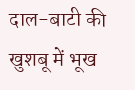दाल-बाटी की खुशबू में भूख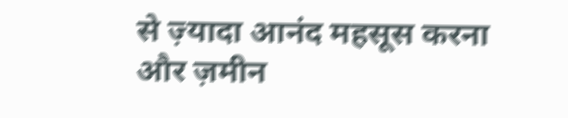से ज़्यादा आनंद महसूस करना और ज़मीन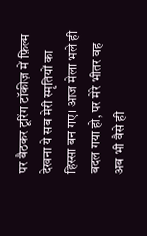पर बैठकर टूरिंग टॉकीज़ में फ़िल्म देखना ये सब मेरी स्मृतियों का हिस्सा बन गए। आज मेला भले ही बदल गया हो, पर मेरे भीतर वह अब भी वैसे ही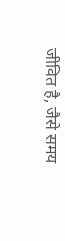जीवित है, जैसे समय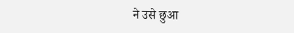ने उसे छुआ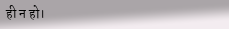ही न हो।